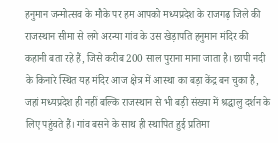हनुमान जन्मोत्सव के मौके पर हम आपको मध्यप्रदेश के राजगढ़ जिले की राजस्थान सीमा से लगे अरन्या गांव के उस खेड़ापति हनुमान मंदिर की कहानी बता रहे हैं, जिसे करीब 200 साल पुराना माना जाता है। छापी नदी के किनारे स्थित यह मंदिर आज क्षेत्र में आस्था का बड़ा केंद्र बन चुका है, जहां मध्यप्रदेश ही नहीं बल्कि राजस्थान से भी बड़ी संख्या में श्रद्धालु दर्शन के लिए पहुंचते हैं। गांव बसने के साथ ही स्थापित हुई प्रतिमा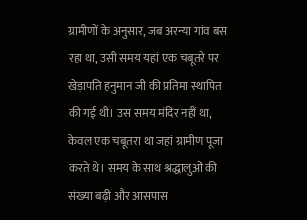ग्रामीणों के अनुसार, जब अरन्या गांव बस रहा था, उसी समय यहां एक चबूतरे पर खेड़ापति हनुमान जी की प्रतिमा स्थापित की गई थी। उस समय मंदिर नहीं था, केवल एक चबूतरा था जहां ग्रामीण पूजा करते थे। समय के साथ श्रद्धालुओं की संख्या बढ़ी और आसपास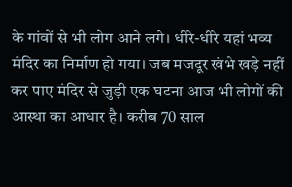के गांवों से भी लोग आने लगे। धीरे-धीरे यहां भव्य मंदिर का निर्माण हो गया। जब मजदूर खंभे खड़े नहीं कर पाए मंदिर से जुड़ी एक घटना आज भी लोगों की आस्था का आधार है। करीब 70 साल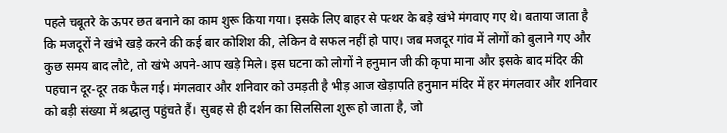पहले चबूतरे के ऊपर छत बनाने का काम शुरू किया गया। इसके लिए बाहर से पत्थर के बड़े खंभे मंगवाए गए थे। बताया जाता है कि मजदूरों ने खंभे खड़े करने की कई बार कोशिश की, लेकिन वे सफल नहीं हो पाए। जब मजदूर गांव में लोगों को बुलाने गए और कुछ समय बाद लौटे, तो खंभे अपने-आप खड़े मिले। इस घटना को लोगों ने हनुमान जी की कृपा माना और इसके बाद मंदिर की पहचान दूर-दूर तक फैल गई। मंगलवार और शनिवार को उमड़ती है भीड़ आज खेड़ापति हनुमान मंदिर में हर मंगलवार और शनिवार को बड़ी संख्या में श्रद्धालु पहुंचते हैं। सुबह से ही दर्शन का सिलसिला शुरू हो जाता है, जो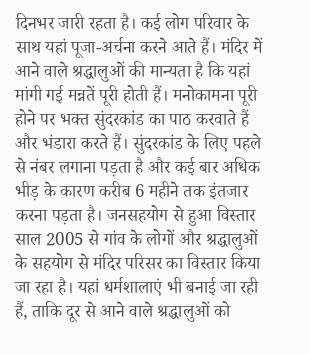दिनभर जारी रहता है। कई लोग परिवार के साथ यहां पूजा-अर्चना करने आते हैं। मंदिर में आने वाले श्रद्धालुओं की मान्यता है कि यहां मांगी गई मन्नतें पूरी होती हैं। मनोकामना पूरी होने पर भक्त सुंदरकांड का पाठ करवाते हैं और भंडारा करते हैं। सुंदरकांड के लिए पहले से नंबर लगाना पड़ता है और कई बार अधिक भीड़ के कारण करीब 6 महीने तक इंतजार करना पड़ता है। जनसहयोग से हुआ विस्तार साल 2005 से गांव के लोगों और श्रद्धालुओं के सहयोग से मंदिर परिसर का विस्तार किया जा रहा है। यहां धर्मशालाएं भी बनाई जा रही हैं, ताकि दूर से आने वाले श्रद्धालुओं को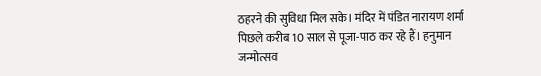ठहरने की सुविधा मिल सके। मंदिर में पंडित नारायण शर्मा पिछले करीब 10 साल से पूजा-पाठ कर रहे हैं। हनुमान जन्मोत्सव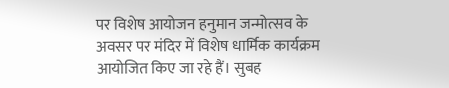पर विशेष आयोजन हनुमान जन्मोत्सव के अवसर पर मंदिर में विशेष धार्मिक कार्यक्रम आयोजित किए जा रहे हैं। सुबह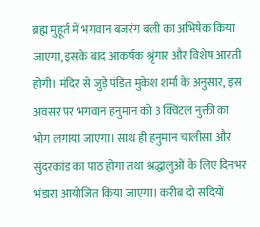ब्रह्म मुहूर्त में भगवान बजरंग बली का अभिषेक किया जाएगा, इसके बाद आकर्षक श्रृंगार और विशेष आरती होगी। मंदिर से जुड़े पंडित मुकेश शर्मा के अनुसार, इस अवसर पर भगवान हनुमान को 3 क्विंटल नुक्ती का भोग लगाया जाएगा। साथ ही हनुमान चालीसा और सुंदरकांड का पाठ होगा तथा श्रद्धालुओं के लिए दिनभर भंडारा आयोजित किया जाएगा। करीब दो सदियों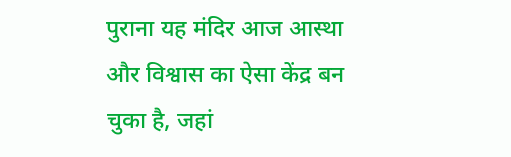पुराना यह मंदिर आज आस्था और विश्वास का ऐसा केंद्र बन चुका है, जहां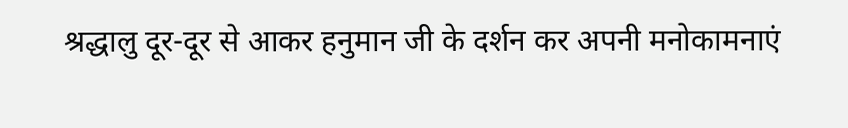श्रद्धालु दूर-दूर से आकर हनुमान जी के दर्शन कर अपनी मनोकामनाएं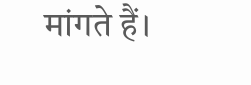मांगते हैं।